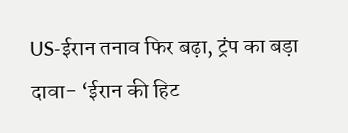US-ईरान तनाव फिर बढ़ा, ट्रंप का बड़ा दावा- ‘ईरान की हिट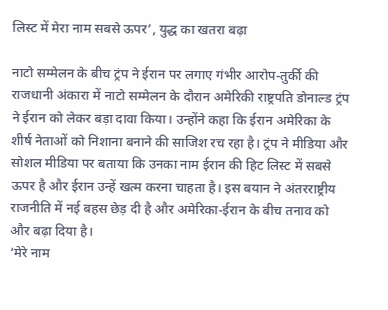लिस्ट में मेरा नाम सबसे ऊपर’, युद्ध का खतरा बढ़ा

नाटो सम्मेलन के बीच ट्रंप ने ईरान पर लगाए गंभीर आरोप-तुर्की की राजधानी अंकारा में नाटो सम्मेलन के दौरान अमेरिकी राष्ट्रपति डोनाल्ड ट्रंप ने ईरान को लेकर बड़ा दावा किया। उन्होंने कहा कि ईरान अमेरिका के शीर्ष नेताओं को निशाना बनाने की साजिश रच रहा है। ट्रंप ने मीडिया और सोशल मीडिया पर बताया कि उनका नाम ईरान की हिट लिस्ट में सबसे ऊपर है और ईरान उन्हें खत्म करना चाहता है। इस बयान ने अंतरराष्ट्रीय राजनीति में नई बहस छेड़ दी है और अमेरिका-ईरान के बीच तनाव को और बढ़ा दिया है।
‘मेरे नाम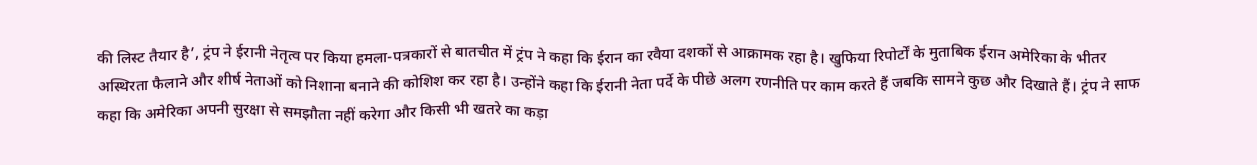की लिस्ट तैयार है’, ट्रंप ने ईरानी नेतृत्व पर किया हमला-पत्रकारों से बातचीत में ट्रंप ने कहा कि ईरान का रवैया दशकों से आक्रामक रहा है। खुफिया रिपोर्टों के मुताबिक ईरान अमेरिका के भीतर अस्थिरता फैलाने और शीर्ष नेताओं को निशाना बनाने की कोशिश कर रहा है। उन्होंने कहा कि ईरानी नेता पर्दे के पीछे अलग रणनीति पर काम करते हैं जबकि सामने कुछ और दिखाते हैं। ट्रंप ने साफ कहा कि अमेरिका अपनी सुरक्षा से समझौता नहीं करेगा और किसी भी खतरे का कड़ा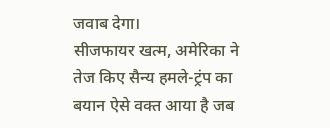जवाब देगा।
सीजफायर खत्म, अमेरिका ने तेज किए सैन्य हमले-ट्रंप का बयान ऐसे वक्त आया है जब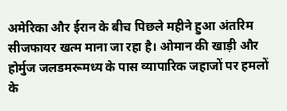अमेरिका और ईरान के बीच पिछले महीने हुआ अंतरिम सीजफायर खत्म माना जा रहा है। ओमान की खाड़ी और होर्मुज जलडमरूमध्य के पास व्यापारिक जहाजों पर हमलों के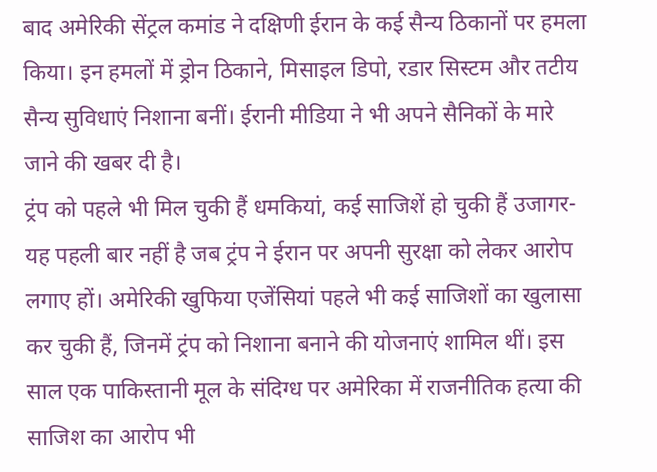बाद अमेरिकी सेंट्रल कमांड ने दक्षिणी ईरान के कई सैन्य ठिकानों पर हमला किया। इन हमलों में ड्रोन ठिकाने, मिसाइल डिपो, रडार सिस्टम और तटीय सैन्य सुविधाएं निशाना बनीं। ईरानी मीडिया ने भी अपने सैनिकों के मारे जाने की खबर दी है।
ट्रंप को पहले भी मिल चुकी हैं धमकियां, कई साजिशें हो चुकी हैं उजागर-यह पहली बार नहीं है जब ट्रंप ने ईरान पर अपनी सुरक्षा को लेकर आरोप लगाए हों। अमेरिकी खुफिया एजेंसियां पहले भी कई साजिशों का खुलासा कर चुकी हैं, जिनमें ट्रंप को निशाना बनाने की योजनाएं शामिल थीं। इस साल एक पाकिस्तानी मूल के संदिग्ध पर अमेरिका में राजनीतिक हत्या की साजिश का आरोप भी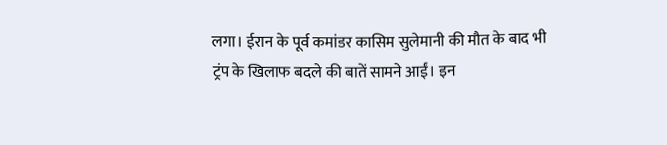लगा। ईरान के पूर्व कमांडर कासिम सुलेमानी की मौत के बाद भी ट्रंप के खिलाफ बदले की बातें सामने आईं। इन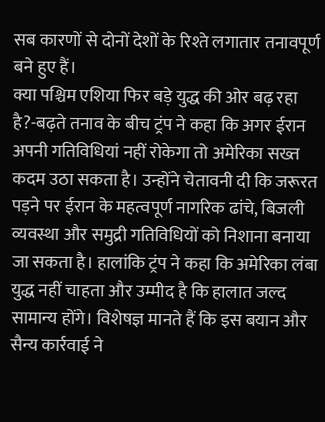सब कारणों से दोनों देशों के रिश्ते लगातार तनावपूर्ण बने हुए हैं।
क्या पश्चिम एशिया फिर बड़े युद्ध की ओर बढ़ रहा है?-बढ़ते तनाव के बीच ट्रंप ने कहा कि अगर ईरान अपनी गतिविधियां नहीं रोकेगा तो अमेरिका सख्त कदम उठा सकता है। उन्होंने चेतावनी दी कि जरूरत पड़ने पर ईरान के महत्वपूर्ण नागरिक ढांचे, बिजली व्यवस्था और समुद्री गतिविधियों को निशाना बनाया जा सकता है। हालांकि ट्रंप ने कहा कि अमेरिका लंबा युद्ध नहीं चाहता और उम्मीद है कि हालात जल्द सामान्य होंगे। विशेषज्ञ मानते हैं कि इस बयान और सैन्य कार्रवाई ने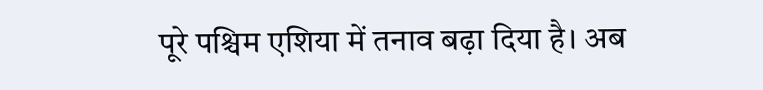पूरे पश्चिम एशिया में तनाव बढ़ा दिया है। अब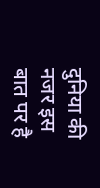दुनिया की नजर इस बात पर है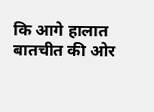कि आगे हालात बातचीत की ओर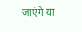जाएंगे या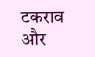टकराव और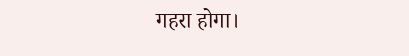गहरा होगा।